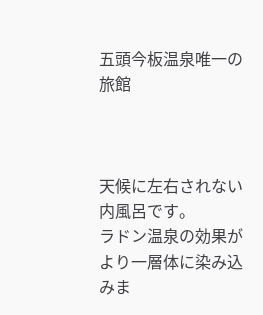五頭今板温泉唯一の旅館



天候に左右されない内風呂です。
ラドン温泉の効果がより一層体に染み込みま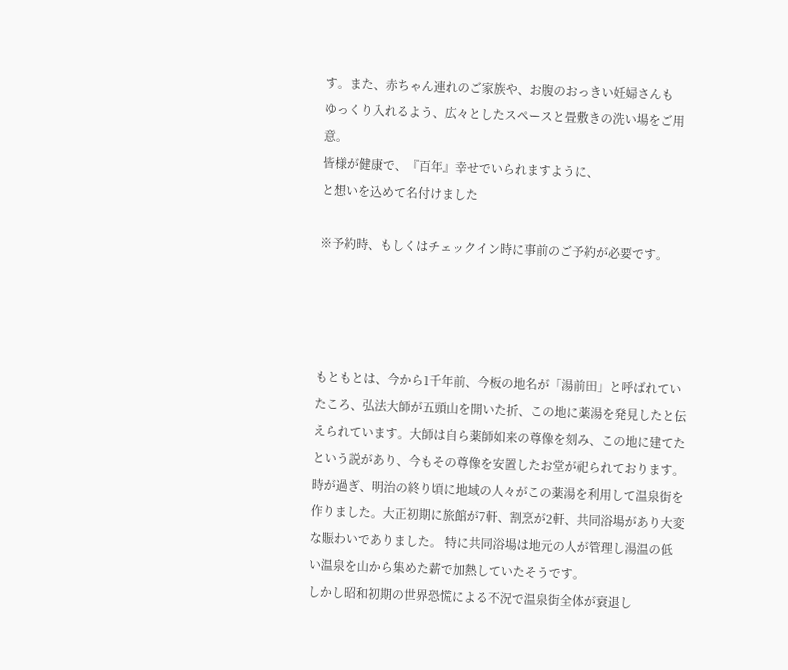す。また、赤ちゃん連れのご家族や、お腹のおっきい妊婦さんも
ゆっくり入れるよう、広々としたスペースと畳敷きの洗い場をご用意。
皆様が健康で、『百年』幸せでいられますように、
と想いを込めて名付けました

※予約時、もしくはチェックイン時に事前のご予約が必要です。




もともとは、今から1千年前、今板の地名が「湯前田」と呼ばれていたころ、弘法大師が五頭山を開いた折、この地に薬湯を発見したと伝えられています。大師は自ら薬師如来の尊像を刻み、この地に建てたという説があり、今もその尊像を安置したお堂が祀られております。
時が過ぎ、明治の終り頃に地域の人々がこの薬湯を利用して温泉街を作りました。大正初期に旅館が7軒、割烹が2軒、共同浴場があり大変な賑わいでありました。 特に共同浴場は地元の人が管理し湯温の低い温泉を山から集めた薪で加熱していたそうです。
しかし昭和初期の世界恐慌による不況で温泉街全体が衰退し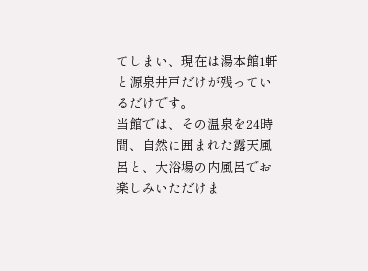てしまい、現在は湯本館1軒と源泉井戸だけが残っているだけです。
当館では、その温泉を24時間、自然に囲まれた露天風呂と、大浴場の内風呂でお楽しみいただけま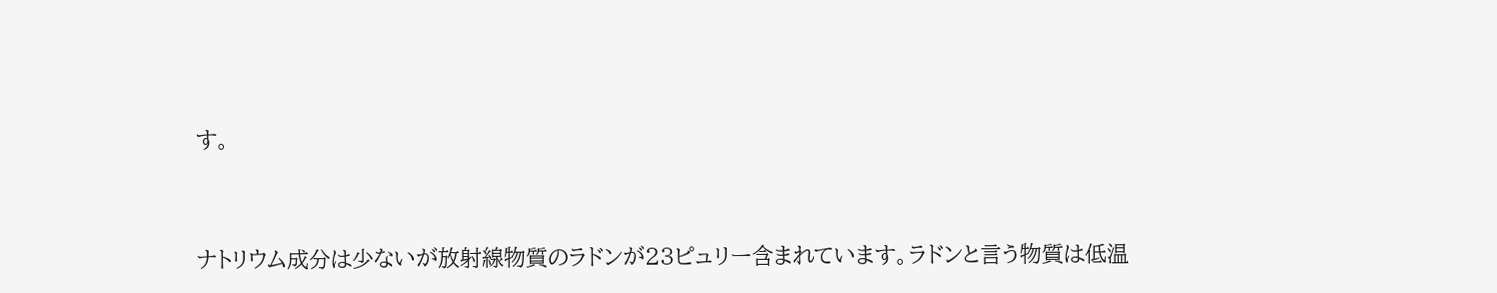す。




ナトリウム成分は少ないが放射線物質のラドンが23ピュリー含まれています。ラドンと言う物質は低温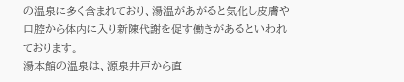の温泉に多く含まれており、湯温があがると気化し皮膚や口腔から体内に入り新陳代謝を促す働きがあるといわれております。
湯本館の温泉は、源泉井戸から直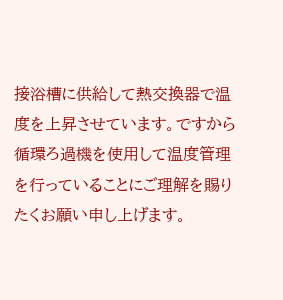接浴槽に供給して熱交換器で温度を上昇させています。ですから循環ろ過機を使用して温度管理を行っていることにご理解を賜りたくお願い申し上げます。